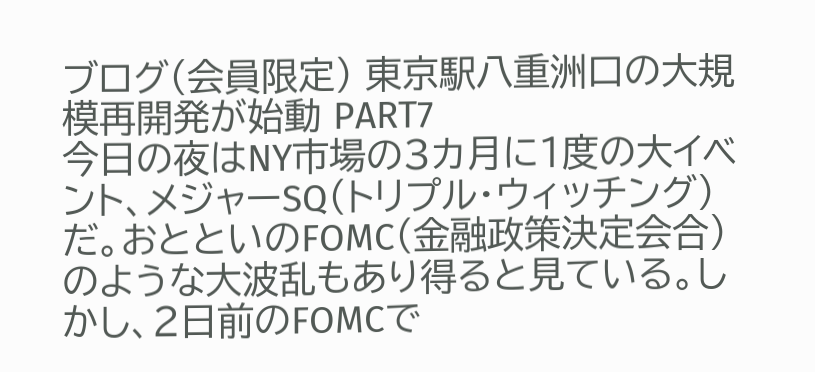ブログ(会員限定) 東京駅八重洲口の大規模再開発が始動 PART7
今日の夜はNY市場の3カ月に1度の大イベント、メジャーSQ(トリプル・ウィッチング)だ。おとといのFOMC(金融政策決定会合)のような大波乱もあり得ると見ている。しかし、2日前のFOMCで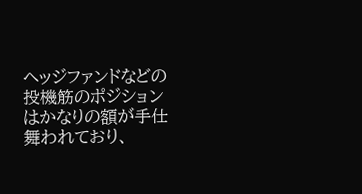ヘッジファンドなどの投機筋のポジションはかなりの額が手仕舞われており、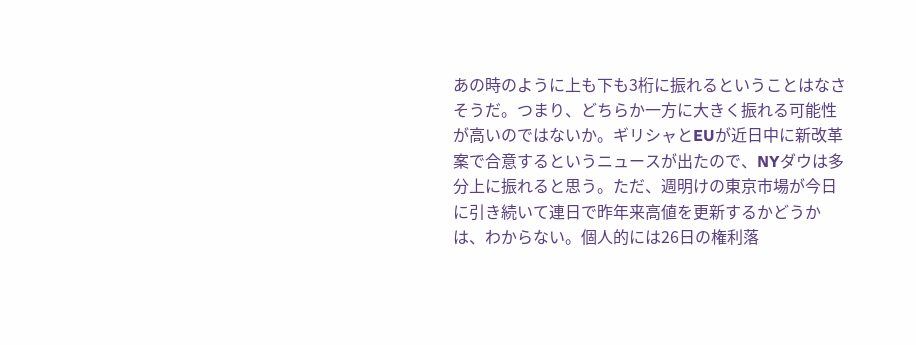あの時のように上も下も3桁に振れるということはなさそうだ。つまり、どちらか一方に大きく振れる可能性が高いのではないか。ギリシャとEUが近日中に新改革案で合意するというニュースが出たので、NYダウは多分上に振れると思う。ただ、週明けの東京市場が今日に引き続いて連日で昨年来高値を更新するかどうかは、わからない。個人的には26日の権利落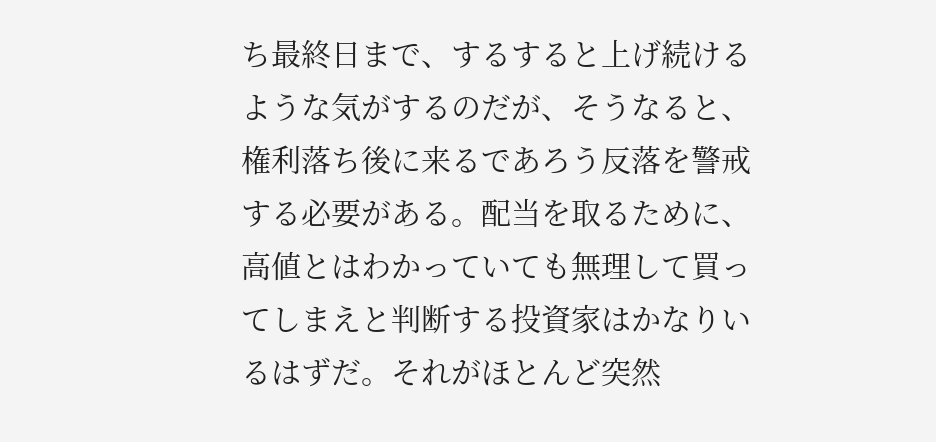ち最終日まで、するすると上げ続けるような気がするのだが、そうなると、権利落ち後に来るであろう反落を警戒する必要がある。配当を取るために、高値とはわかっていても無理して買ってしまえと判断する投資家はかなりいるはずだ。それがほとんど突然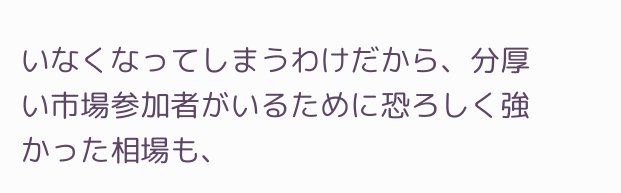いなくなってしまうわけだから、分厚い市場参加者がいるために恐ろしく強かった相場も、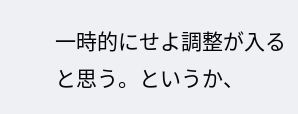一時的にせよ調整が入ると思う。というか、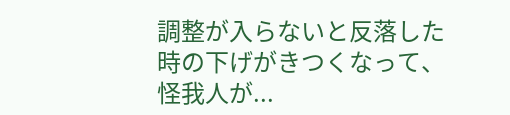調整が入らないと反落した時の下げがきつくなって、怪我人が...